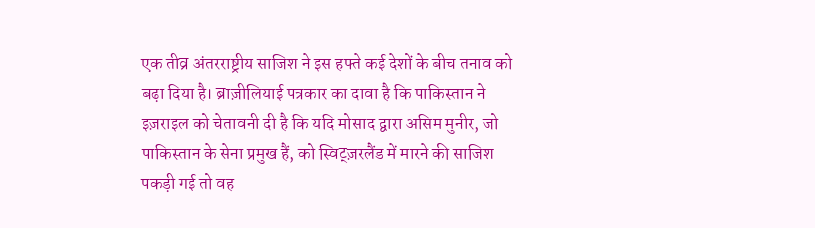एक तीव्र अंतरराष्ट्रीय साजिश ने इस हफ्ते कई देशों के बीच तनाव को बढ़ा दिया है। ब्राज़ीलियाई पत्रकार का दावा है कि पाकिस्तान ने इज़राइल को चेतावनी दी है कि यदि मोसाद द्वारा असिम मुनीर, जो पाकिस्तान के सेना प्रमुख हैं, को स्विट्ज़रलैंड में मारने की साजिश पकड़ी गई तो वह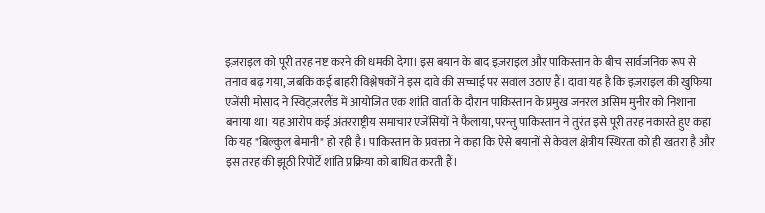इज़राइल को पूरी तरह नष्ट करने की धमकी देगा। इस बयान के बाद इज़राइल और पाकिस्तान के बीच सार्वजनिक रूप से तनाव बढ़ गया, जबकि कई बाहरी विश्लेषकों ने इस दावे की सच्चाई पर सवाल उठाए हैं। दावा यह है कि इज़राइल की खुफिया एजेंसी मोसाद ने स्विट्ज़रलैंड में आयोजित एक शांति वार्ता के दौरान पाकिस्तान के प्रमुख जनरल असिम मुनीर को निशाना बनाया था। यह आरोप कई अंतरराष्ट्रीय समाचार एजेंसियों ने फैलाया, परन्तु पाकिस्तान ने तुरंत इसे पूरी तरह नकारते हुए कहा कि यह "बिल्कुल बेमानी" हो रही है। पाकिस्तान के प्रवक्ता ने कहा कि ऐसे बयानों से केवल क्षेत्रीय स्थिरता को ही खतरा है और इस तरह की झूठी रिपोर्टें शांति प्रक्रिया को बाधित करती हैं।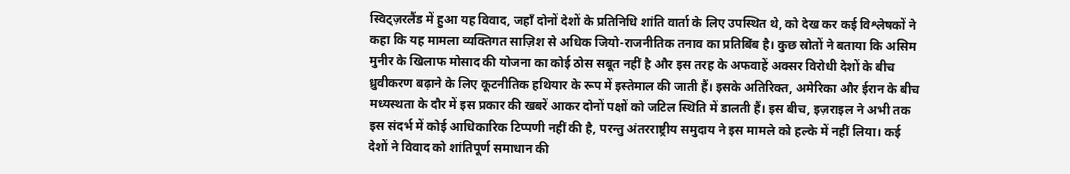स्विट्ज़रलैंड में हुआ यह विवाद, जहाँ दोनों देशों के प्रतिनिधि शांति वार्ता के लिए उपस्थित थे, को देख कर कई विश्लेषकों ने कहा कि यह मामला व्यक्तिगत साज़िश से अधिक जियो-राजनीतिक तनाव का प्रतिबिंब है। कुछ स्रोतों ने बताया कि असिम मुनीर के खिलाफ मोसाद की योजना का कोई ठोस सबूत नहीं है और इस तरह के अफवाहें अक्सर विरोधी देशों के बीच ध्रुवीकरण बढ़ाने के लिए कूटनीतिक हथियार के रूप में इस्तेमाल की जाती हैं। इसके अतिरिक्त, अमेरिका और ईरान के बीच मध्यस्थता के दौर में इस प्रकार की खबरें आकर दोनों पक्षों को जटिल स्थिति में डालती हैं। इस बीच, इज़राइल ने अभी तक इस संदर्भ में कोई आधिकारिक टिप्पणी नहीं की है, परन्तु अंतरराष्ट्रीय समुदाय ने इस मामले को हल्के में नहीं लिया। कई देशों ने विवाद को शांतिपूर्ण समाधान की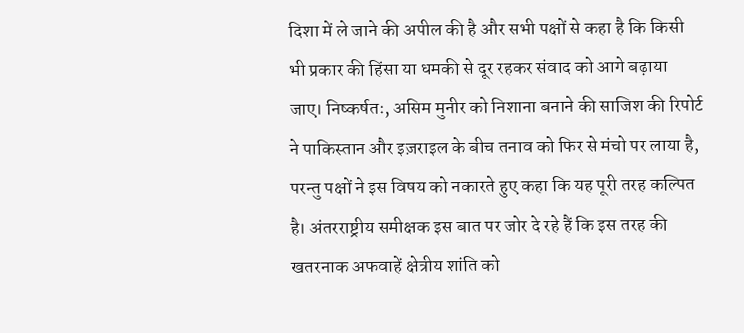दिशा में ले जाने की अपील की है और सभी पक्षों से कहा है कि किसी भी प्रकार की हिंसा या धमकी से दूर रहकर संवाद को आगे बढ़ाया जाए। निष्कर्षतः, असिम मुनीर को निशाना बनाने की साजिश की रिपोर्ट ने पाकिस्तान और इज़राइल के बीच तनाव को फिर से मंचो पर लाया है, परन्तु पक्षों ने इस विषय को नकारते हुए कहा कि यह पूरी तरह कल्पित है। अंतरराष्ट्रीय समीक्षक इस बात पर जोर दे रहे हैं कि इस तरह की खतरनाक अफवाहें क्षेत्रीय शांति को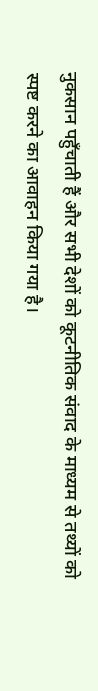नुकसान पहुँचाती हैं और सभी देशों को कूटनीतिक संवाद के माध्यम से तथ्यों को स्पष्ट करने का आवाहन किया गया है।